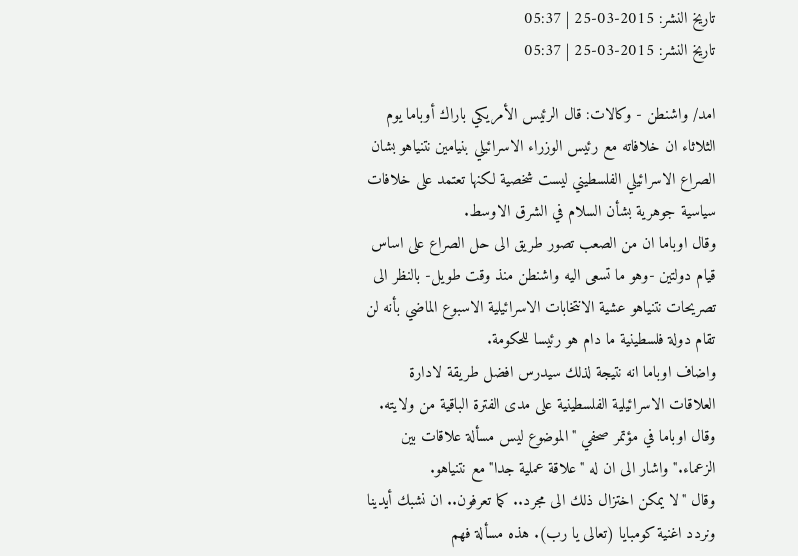تاريخ النشر: 2015-03-25 | 05:37
تاريخ النشر: 2015-03-25 | 05:37

امد/ واشنطن - وكالات: قال الرئيس الأمريكي باراك أوباما يوم الثلاثاء ان خلافاته مع رئيس الوزراء الاسرائيلي بنيامين نتنياهو بشان الصراع الاسرائيلي الفلسطيني ليست شخصية لكنها تعتمد على خلافات سياسية جوهرية بشأن السلام في الشرق الاوسط.
وقال اوباما ان من الصعب تصور طريق الى حل الصراع على اساس قيام دولتين -وهو ما تسعى اليه واشنطن منذ وقت طويل- بالنظر الى تصريحات نتنياهو عشية الانتخابات الاسرائيلية الاسبوع الماضي بأنه لن تقام دولة فلسطينية ما دام هو رئيسا للحكومة.
واضاف اوباما انه نتيجة لذلك سيدرس افضل طريقة لادارة العلاقات الاسرائيلية الفلسطينية على مدى الفترة الباقية من ولايته.
وقال اوباما في مؤتمر صحفي "الموضوع ليس مسألة علاقات بين الزعماء." واشار الى ان له "علاقة عملية جدا" مع نتنياهو.
وقال "لا يمكن اختزال ذلك الى مجرد.. كما تعرفون.. ان نشبك أيدينا ونردد اغنية كومبايا (تعالى يا رب). هذه مسألة فهم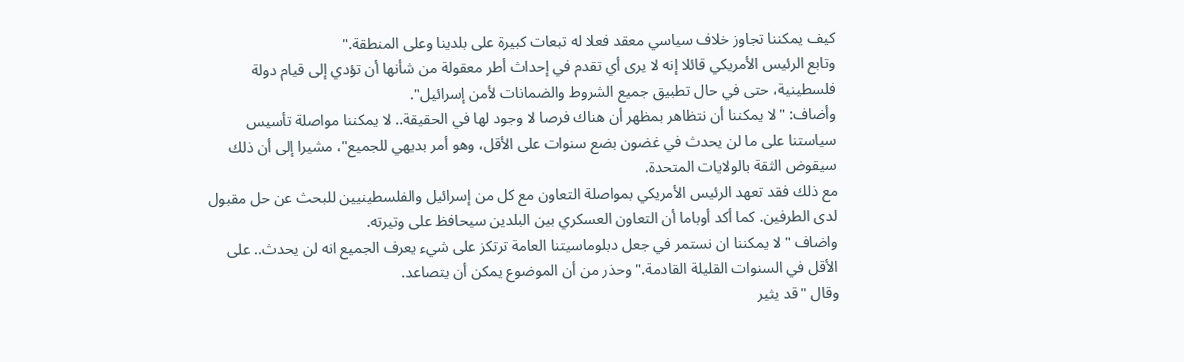كيف يمكننا تجاوز خلاف سياسي معقد فعلا له تبعات كبيرة على بلدينا وعلى المنطقة."
وتابع الرئيس الأمريكي قائلا إنه لا يرى أي تقدم في إحداث أطر معقولة من شأنها أن تؤدي إلى قيام دولة فلسطينية، حتى في حال تطبيق جميع الشروط والضمانات لأمن إسرائيل".
وأضاف: "لا يمكننا أن نتظاهر بمظهر أن هناك فرصا لا وجود لها في الحقيقة.. لا يمكننا مواصلة تأسيس سياستنا على ما لن يحدث في غضون بضع سنوات على الأقل، وهو أمر بديهي للجميع"، مشيرا إلى أن ذلك سيقوض الثقة بالولايات المتحدة.
مع ذلك فقد تعهد الرئيس الأمريكي بمواصلة التعاون مع كل من إسرائيل والفلسطينيين للبحث عن حل مقبول لدى الطرفين. كما أكد أوباما أن التعاون العسكري بين البلدين سيحافظ على وتيرته.
واضاف "لا يمكننا ان نستمر في جعل دبلوماسيتنا العامة ترتكز على شيء يعرف الجميع انه لن يحدث.. على الأقل في السنوات القليلة القادمة." وحذر من أن الموضوع يمكن أن يتصاعد.
وقال "قد يثير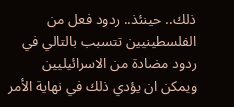ذلك.. حينئذ.. ردود فعل من الفلسطينيين تتسبب بالتالي في ردود مضادة من الاسرائيليين ويمكن ان يؤدي ذلك في نهاية الأمر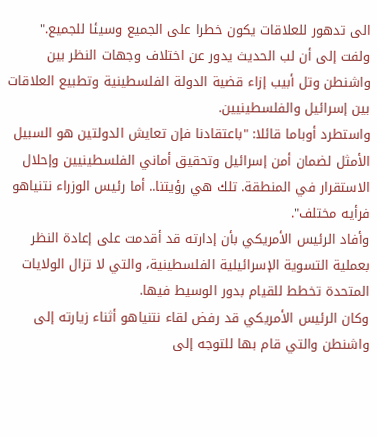الى تدهور للعلاقات يكون خطرا على الجميع وسيئا للجميع."
ولفت إلى أن لب الحديث يدور عن اختلاف وجهات النظر بين واشنطن وتل أبيب إزاء قضية الدولة الفلسطينية وتطبيع العلاقات بين إسرائيل والفلسطينيين.
واستطرد أوباما قائلا: "باعتقادنا فإن تعايش الدولتين هو السبيل الأمثل لضمان أمن إسرائيل وتحقيق أماني الفلسطينيين وإحلال الاستقرار في المنطقة. تلك هي رؤيتنا.. أما رئيس الوزراء نتنياهو فرأيه مختلف".
وأفاد الرئيس الأمريكي بأن إدارته قد أقدمت على إعادة النظر بعملية التسوية الإسرائيلية الفلسطينية، والتي لا تزال الولايات المتحدة تخطط للقيام بدور الوسيط فيها.
وكان الرئيس الأمريكي قد رفض لقاء نتنياهو أثناء زيارته إلى واشنطن والتي قام بها للتوجه إلى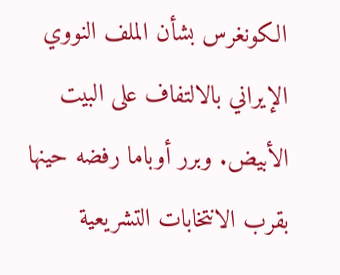الكونغرس بشأن الملف النووي الإيراني بالالتفاف على البيت الأبيض. وبرر أوباما رفضه حينها بقرب الانتخابات التشريعية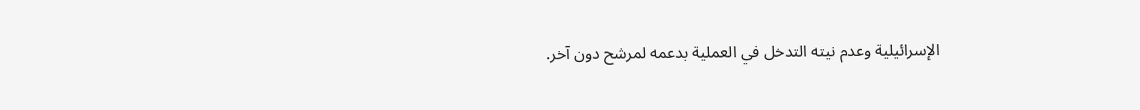الإسرائيلية وعدم نيته التدخل في العملية بدعمه لمرشح دون آخر.